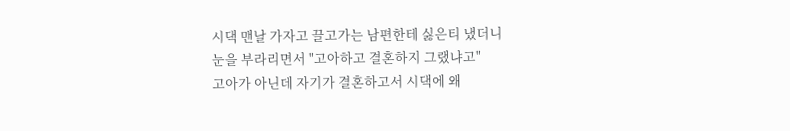시댁 맨날 가자고 끌고가는 남편한테 싫은티 냈더니
눈을 부라리면서 "고아하고 결혼하지 그랬냐고"
고아가 아닌데 자기가 결혼하고서 시댁에 왜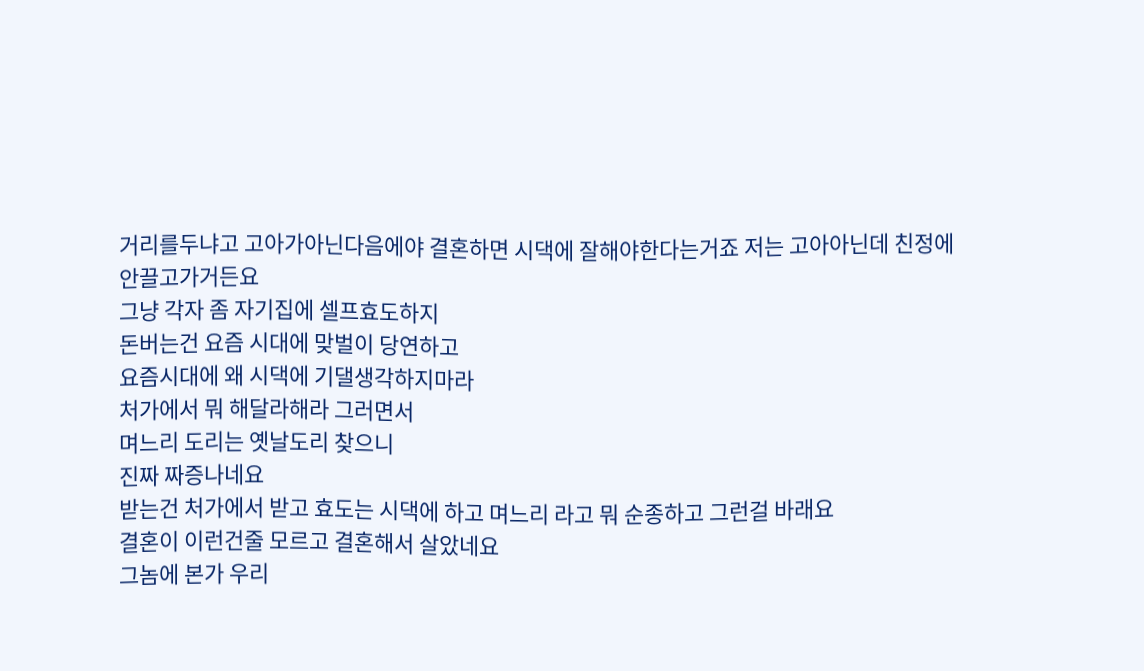거리를두냐고 고아가아닌다음에야 결혼하면 시댁에 잘해야한다는거죠 저는 고아아닌데 친정에 안끌고가거든요
그냥 각자 좀 자기집에 셀프효도하지
돈버는건 요즘 시대에 맞벌이 당연하고
요즘시대에 왜 시댁에 기댈생각하지마라
처가에서 뭐 해달라해라 그러면서
며느리 도리는 옛날도리 찾으니
진짜 짜증나네요
받는건 처가에서 받고 효도는 시댁에 하고 며느리 라고 뭐 순종하고 그런걸 바래요
결혼이 이런건줄 모르고 결혼해서 살았네요
그놈에 본가 우리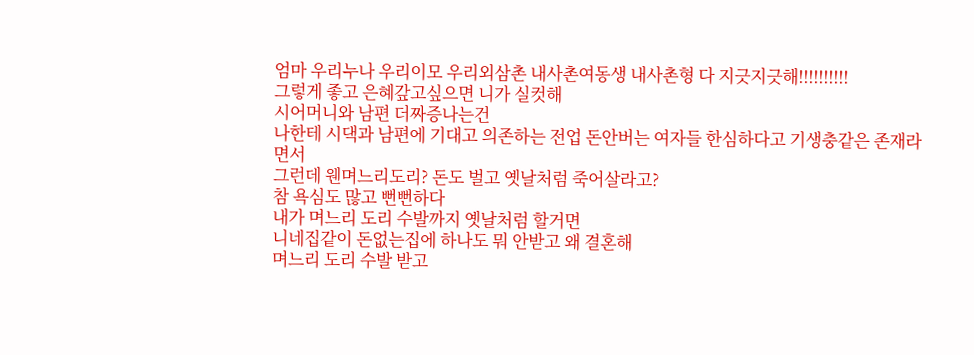엄마 우리누나 우리이모 우리외삼촌 내사촌여동생 내사촌형 다 지긋지긋해!!!!!!!!!!
그렇게 좋고 은혜갚고싶으면 니가 실컷해
시어머니와 남편 더짜증나는건
나한테 시댁과 남편에 기대고 의존하는 전업 돈안버는 여자들 한심하다고 기생충같은 존재라면서
그런데 웬며느리도리? 돈도 벌고 옛날처럼 죽어살라고?
참 욕심도 많고 뻔뻔하다
내가 며느리 도리 수발까지 옛날처럼 할거면
니네집같이 돈없는집에 하나도 뭐 안받고 왜 결혼해
며느리 도리 수발 받고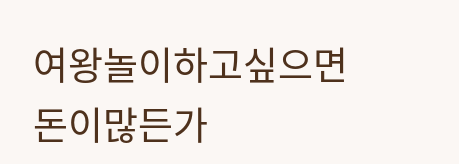여왕놀이하고싶으면
돈이많든가